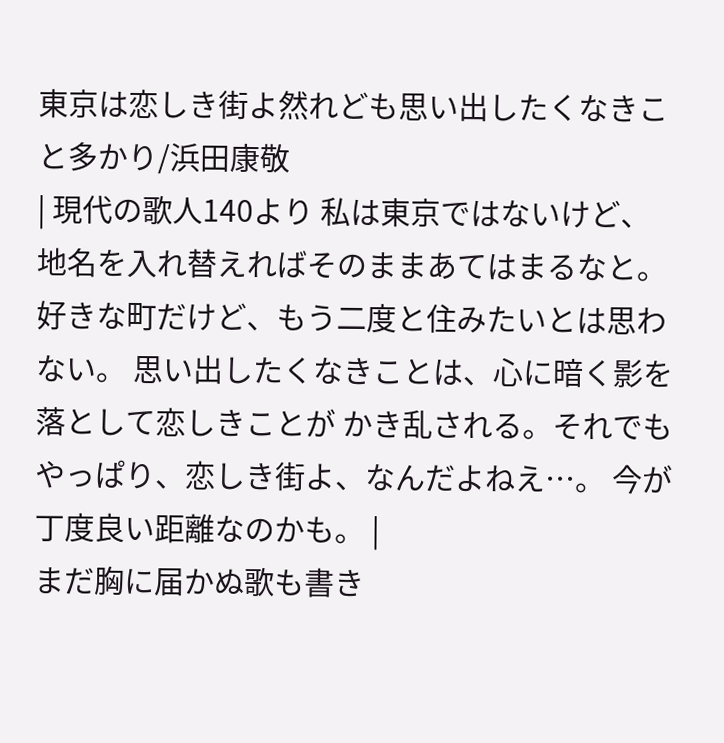東京は恋しき街よ然れども思い出したくなきこと多かり/浜田康敬
| 現代の歌人140より 私は東京ではないけど、地名を入れ替えればそのままあてはまるなと。 好きな町だけど、もう二度と住みたいとは思わない。 思い出したくなきことは、心に暗く影を落として恋しきことが かき乱される。それでもやっぱり、恋しき街よ、なんだよねえ…。 今が丁度良い距離なのかも。 |
まだ胸に届かぬ歌も書き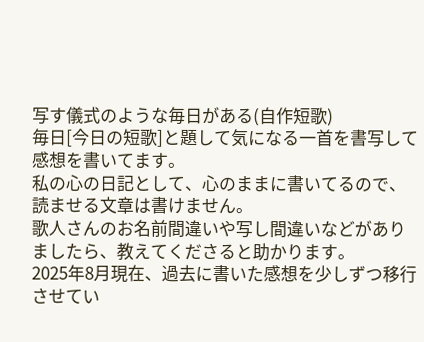写す儀式のような毎日がある(自作短歌)
毎日[今日の短歌]と題して気になる一首を書写して感想を書いてます。
私の心の日記として、心のままに書いてるので、読ませる文章は書けません。
歌人さんのお名前間違いや写し間違いなどがありましたら、教えてくださると助かります。
2025年8月現在、過去に書いた感想を少しずつ移行させてい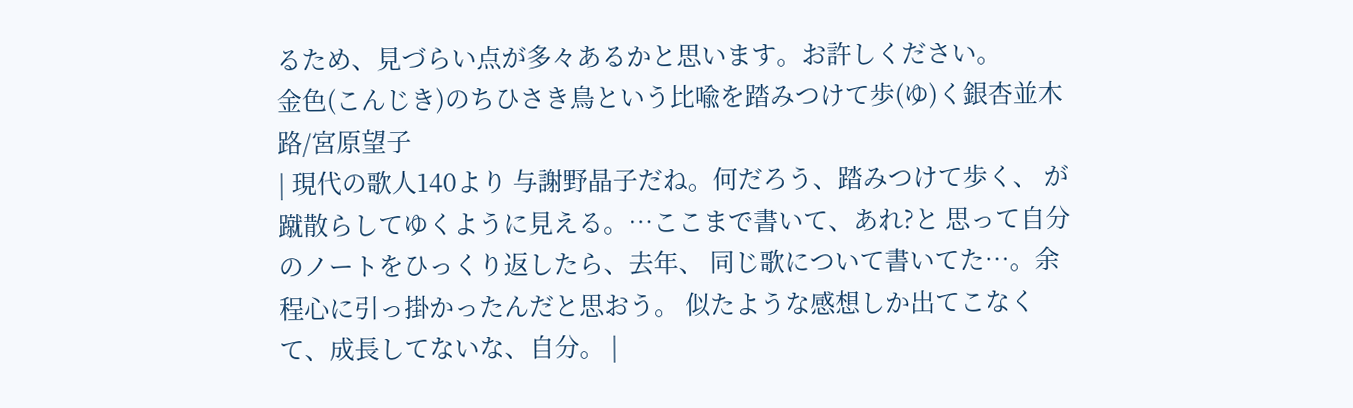るため、見づらい点が多々あるかと思います。お許しください。
金色(こんじき)のちひさき鳥という比喩を踏みつけて歩(ゆ)く銀杏並木路/宮原望子
| 現代の歌人140より 与謝野晶子だね。何だろう、踏みつけて歩く、 が蹴散らしてゆくように見える。…ここまで書いて、あれ?と 思って自分のノートをひっくり返したら、去年、 同じ歌について書いてた…。余程心に引っ掛かったんだと思おう。 似たような感想しか出てこなくて、成長してないな、自分。 |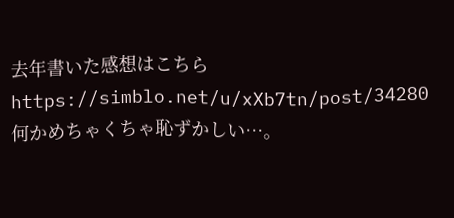去年書いた感想はこちら
https://simblo.net/u/xXb7tn/post/34280
何かめちゃくちゃ恥ずかしい…。